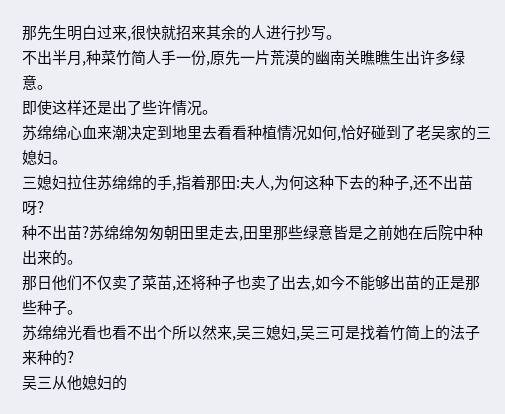那先生明白过来,很快就招来其余的人进行抄写。
不出半月,种菜竹简人手一份,原先一片荒漠的幽南关瞧瞧生出许多绿意。
即使这样还是出了些许情况。
苏绵绵心血来潮决定到地里去看看种植情况如何,恰好碰到了老吴家的三媳妇。
三媳妇拉住苏绵绵的手,指着那田:夫人,为何这种下去的种子,还不出苗呀?
种不出苗?苏绵绵匆匆朝田里走去,田里那些绿意皆是之前她在后院中种出来的。
那日他们不仅卖了菜苗,还将种子也卖了出去,如今不能够出苗的正是那些种子。
苏绵绵光看也看不出个所以然来,吴三媳妇,吴三可是找着竹简上的法子来种的?
吴三从他媳妇的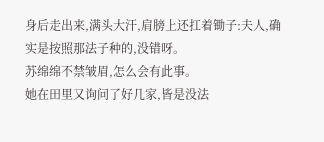身后走出来,满头大汗,肩膀上还扛着锄子:夫人,确实是按照那法子种的,没错呀。
苏绵绵不禁皱眉,怎么会有此事。
她在田里又询问了好几家,皆是没法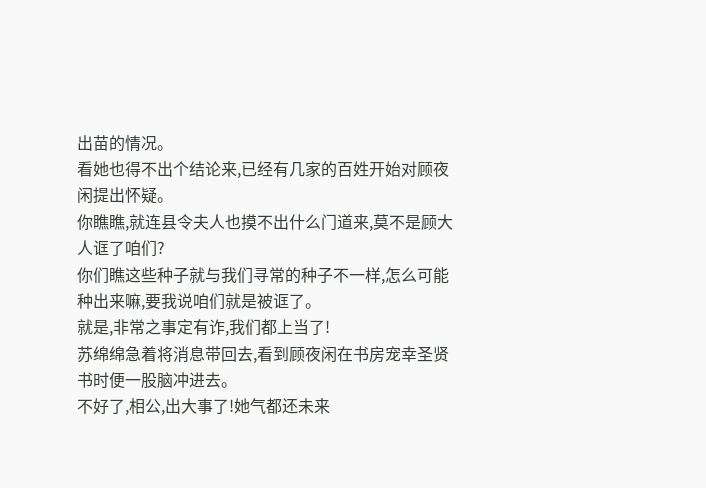出苗的情况。
看她也得不出个结论来,已经有几家的百姓开始对顾夜闲提出怀疑。
你瞧瞧,就连县令夫人也摸不出什么门道来,莫不是顾大人诓了咱们?
你们瞧这些种子就与我们寻常的种子不一样,怎么可能种出来嘛,要我说咱们就是被诓了。
就是,非常之事定有诈,我们都上当了!
苏绵绵急着将消息带回去,看到顾夜闲在书房宠幸圣贤书时便一股脑冲进去。
不好了,相公,出大事了!她气都还未来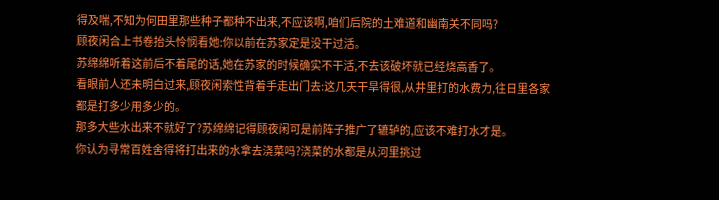得及喘,不知为何田里那些种子都种不出来,不应该啊,咱们后院的土难道和幽南关不同吗?
顾夜闲合上书卷抬头怜悯看她:你以前在苏家定是没干过活。
苏绵绵听着这前后不着尾的话,她在苏家的时候确实不干活,不去该破坏就已经烧高香了。
看眼前人还未明白过来,顾夜闲索性背着手走出门去:这几天干旱得很,从井里打的水费力,往日里各家都是打多少用多少的。
那多大些水出来不就好了?苏绵绵记得顾夜闲可是前阵子推广了辘轳的,应该不难打水才是。
你认为寻常百姓舍得将打出来的水拿去浇菜吗?浇菜的水都是从河里挑过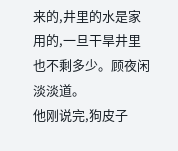来的,井里的水是家用的,一旦干旱井里也不剩多少。顾夜闲淡淡道。
他刚说完,狗皮子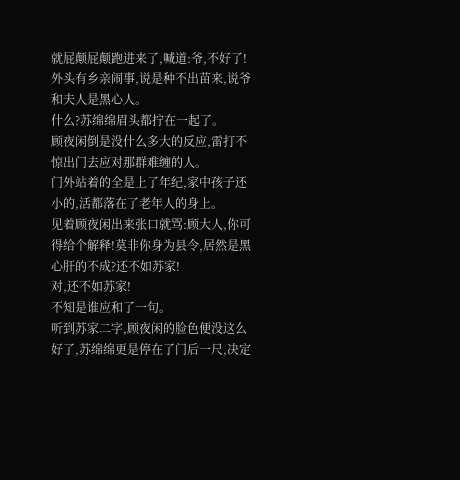就屁颠屁颠跑进来了,喊道:爷,不好了!外头有乡亲闹事,说是种不出苗来,说爷和夫人是黑心人。
什么?苏绵绵眉头都拧在一起了。
顾夜闲倒是没什么多大的反应,雷打不惊出门去应对那群难缠的人。
门外站着的全是上了年纪,家中孩子还小的,活都落在了老年人的身上。
见着顾夜闲出来张口就骂:顾大人,你可得给个解释!莫非你身为县令,居然是黑心肝的不成?还不如苏家!
对,还不如苏家!
不知是谁应和了一句。
听到苏家二字,顾夜闲的脸色便没这么好了,苏绵绵更是停在了门后一尺,决定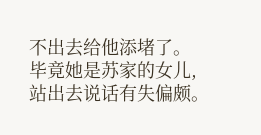不出去给他添堵了。
毕竟她是苏家的女儿,站出去说话有失偏颇。